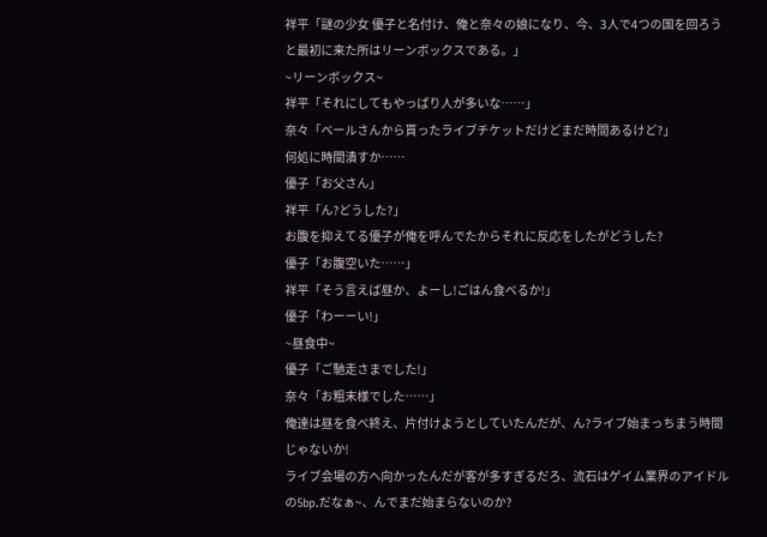祥平「謎の少女 優子と名付け、俺と奈々の娘になり、今、3人で4つの国を回ろうと最初に来た所はリーンボックスである。」
~リーンボックス~
祥平「それにしてもやっぱり人が多いな……」
奈々「ベールさんから貰ったライブチケットだけどまだ時間あるけど?」
何処に時間潰すか……
優子「お父さん」
祥平「ん?どうした?」
お腹を抑えてる優子が俺を呼んでたからそれに反応をしたがどうした?
優子「お腹空いた……」
祥平「そう言えば昼か、よーし!ごはん食べるか!」
優子「わーーい!」
~昼食中~
優子「ご馳走さまでした!」
奈々「お粗末様でした……」
俺達は昼を食べ終え、片付けようとしていたんだが、ん?ライブ始まっちまう時間じゃないか!
ライブ会場の方へ向かったんだが客が多すぎるだろ、流石はゲイム業界のアイドルの5bp.だなぁ~、んでまだ始まらないのか?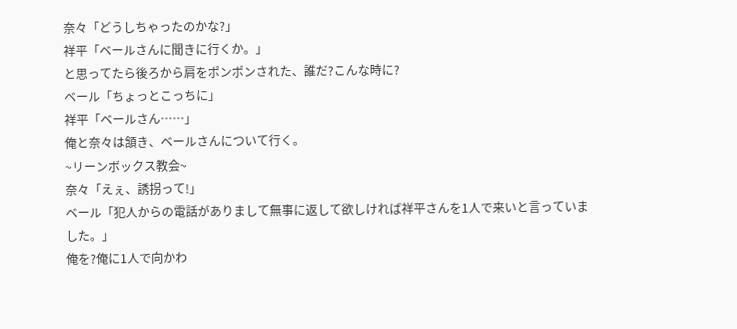奈々「どうしちゃったのかな?」
祥平「ベールさんに聞きに行くか。」
と思ってたら後ろから肩をポンポンされた、誰だ?こんな時に?
ベール「ちょっとこっちに」
祥平「ベールさん……」
俺と奈々は頷き、ベールさんについて行く。
~リーンボックス教会~
奈々「えぇ、誘拐って!」
ベール「犯人からの電話がありまして無事に返して欲しければ祥平さんを1人で来いと言っていました。」
俺を?俺に1人で向かわ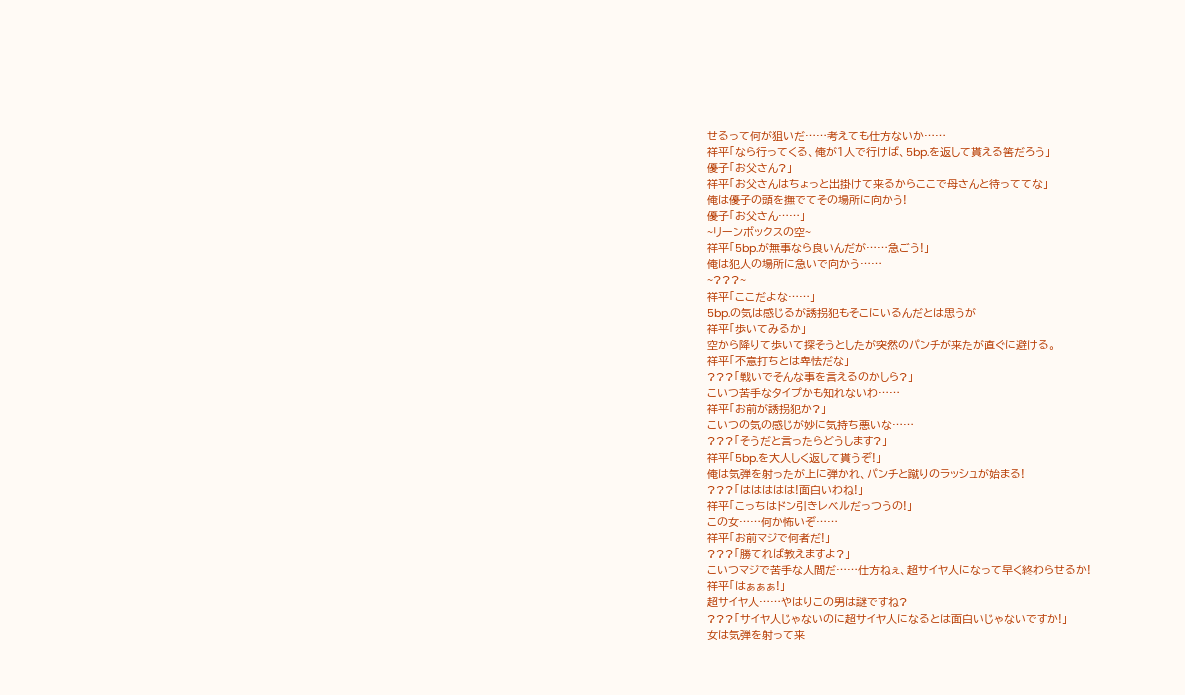せるって何が狙いだ……考えても仕方ないか……
祥平「なら行ってくる、俺が1人で行けば、5bp.を返して貰える筈だろう」
優子「お父さん?」
祥平「お父さんはちょっと出掛けて来るからここで母さんと待っててな」
俺は優子の頭を撫でてその場所に向かう!
優子「お父さん……」
~リーンボックスの空~
祥平「5bp.が無事なら良いんだが……急ごう!」
俺は犯人の場所に急いで向かう……
~???~
祥平「ここだよな……」
5bp.の気は感じるが誘拐犯もそこにいるんだとは思うが
祥平「歩いてみるか」
空から降りて歩いて探そうとしたが突然のパンチが来たが直ぐに避ける。
祥平「不意打ちとは卑怯だな」
???「戦いでそんな事を言えるのかしら?」
こいつ苦手なタイプかも知れないわ……
祥平「お前が誘拐犯か?」
こいつの気の感じが妙に気持ち悪いな……
???「そうだと言ったらどうします?」
祥平「5bp.を大人しく返して貰うぞ!」
俺は気弾を射ったが上に弾かれ、パンチと蹴りのラッシュが始まる!
???「ははははは!面白いわね!」
祥平「こっちはドン引きレベルだっつうの!」
この女……何か怖いぞ……
祥平「お前マジで何者だ!」
???「勝てれば教えますよ?」
こいつマジで苦手な人間だ……仕方ねぇ、超サイヤ人になって早く終わらせるか!
祥平「はぁぁぁ!」
超サイヤ人……やはりこの男は謎ですね?
???「サイヤ人じゃないのに超サイヤ人になるとは面白いじゃないですか!」
女は気弾を射って来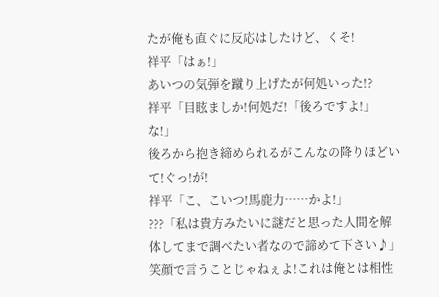たが俺も直ぐに反応はしたけど、くそ!
祥平「はぁ!」
あいつの気弾を蹴り上げたが何処いった!?
祥平「目眩ましか!何処だ!「後ろですよ!」な!」
後ろから抱き締められるがこんなの降りほどいて!ぐっ!が!
祥平「こ、こいつ!馬鹿力……かよ!」
???「私は貴方みたいに謎だと思った人間を解体してまで調べたい者なので諦めて下さい♪」
笑顔で言うことじゃねぇよ!これは俺とは相性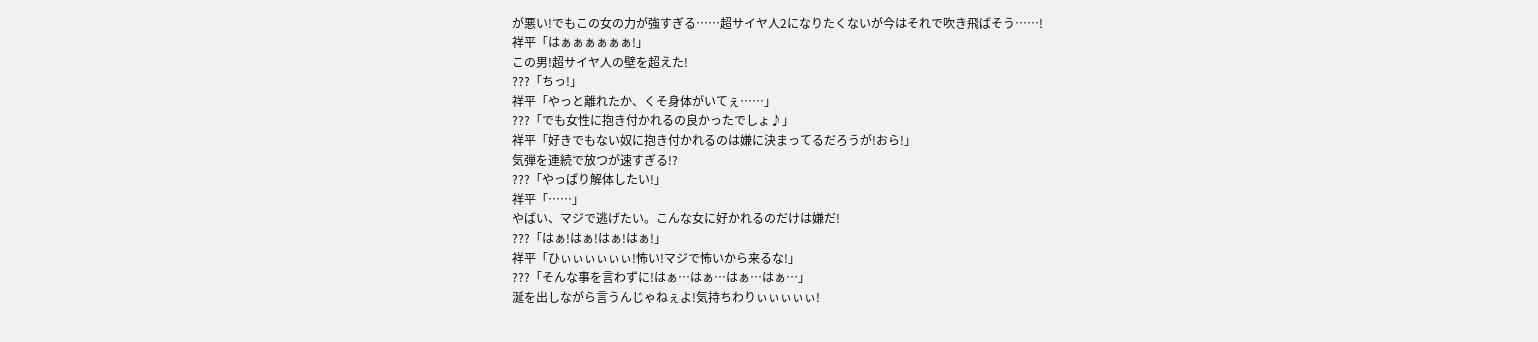が悪い!でもこの女の力が強すぎる……超サイヤ人2になりたくないが今はそれで吹き飛ばそう……!
祥平「はぁぁぁぁぁぁ!」
この男!超サイヤ人の壁を超えた!
???「ちっ!」
祥平「やっと離れたか、くそ身体がいてぇ……」
???「でも女性に抱き付かれるの良かったでしょ♪」
祥平「好きでもない奴に抱き付かれるのは嫌に決まってるだろうが!おら!」
気弾を連続で放つが速すぎる!?
???「やっぱり解体したい!」
祥平「……」
やばい、マジで逃げたい。こんな女に好かれるのだけは嫌だ!
???「はぁ!はぁ!はぁ!はぁ!」
祥平「ひぃぃぃぃぃぃ!怖い!マジで怖いから来るな!」
???「そんな事を言わずに!はぁ…はぁ…はぁ…はぁ…」
涎を出しながら言うんじゃねぇよ!気持ちわりぃぃぃぃぃ!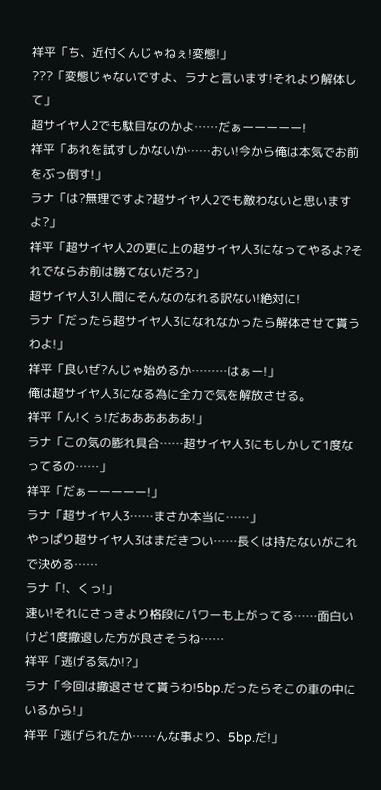祥平「ち、近付くんじゃねぇ!変態!」
???「変態じゃないですよ、ラナと言います!それより解体して」
超サイヤ人2でも駄目なのかよ……だぁーーーーー!
祥平「あれを試すしかないか……おい!今から俺は本気でお前をぶっ倒す!」
ラナ「は?無理ですよ?超サイヤ人2でも敵わないと思いますよ?」
祥平「超サイヤ人2の更に上の超サイヤ人3になってやるよ?それでならお前は勝てないだろ?」
超サイヤ人3!人間にそんなのなれる訳ない!絶対に!
ラナ「だったら超サイヤ人3になれなかったら解体させて貰うわよ!」
祥平「良いぜ?んじゃ始めるか………はぁー!」
俺は超サイヤ人3になる為に全力で気を解放させる。
祥平「ん!くぅ!だああああああ!」
ラナ「この気の膨れ具合……超サイヤ人3にもしかして1度なってるの……」
祥平「だぁーーーーー!」
ラナ「超サイヤ人3……まさか本当に……」
やっぱり超サイヤ人3はまだきつい……長くは持たないがこれで決める……
ラナ「!、くっ!」
速い!それにさっきより格段にパワーも上がってる……面白いけど1度撤退した方が良さそうね……
祥平「逃げる気か!?」
ラナ「今回は撤退させて貰うわ!5bp.だったらそこの車の中にいるから!」
祥平「逃げられたか……んな事より、5bp.だ!」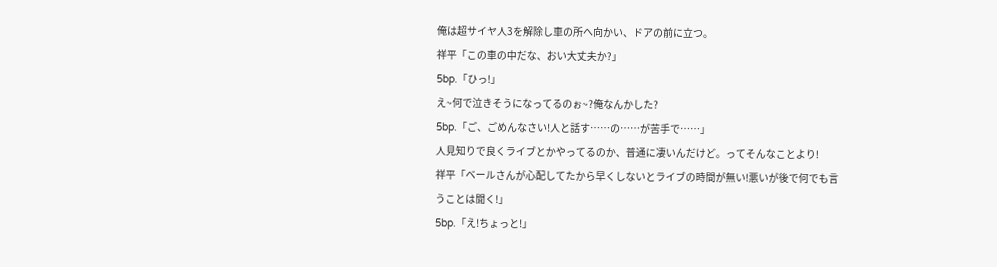俺は超サイヤ人3を解除し車の所へ向かい、ドアの前に立つ。
祥平「この車の中だな、おい大丈夫か?」
5bp.「ひっ!」
え~何で泣きそうになってるのぉ~?俺なんかした?
5bp.「ご、ごめんなさい!人と話す……の……が苦手で……」
人見知りで良くライブとかやってるのか、普通に凄いんだけど。ってそんなことより!
祥平「ベールさんが心配してたから早くしないとライブの時間が無い!悪いが後で何でも言うことは聞く!」
5bp.「え!ちょっと!」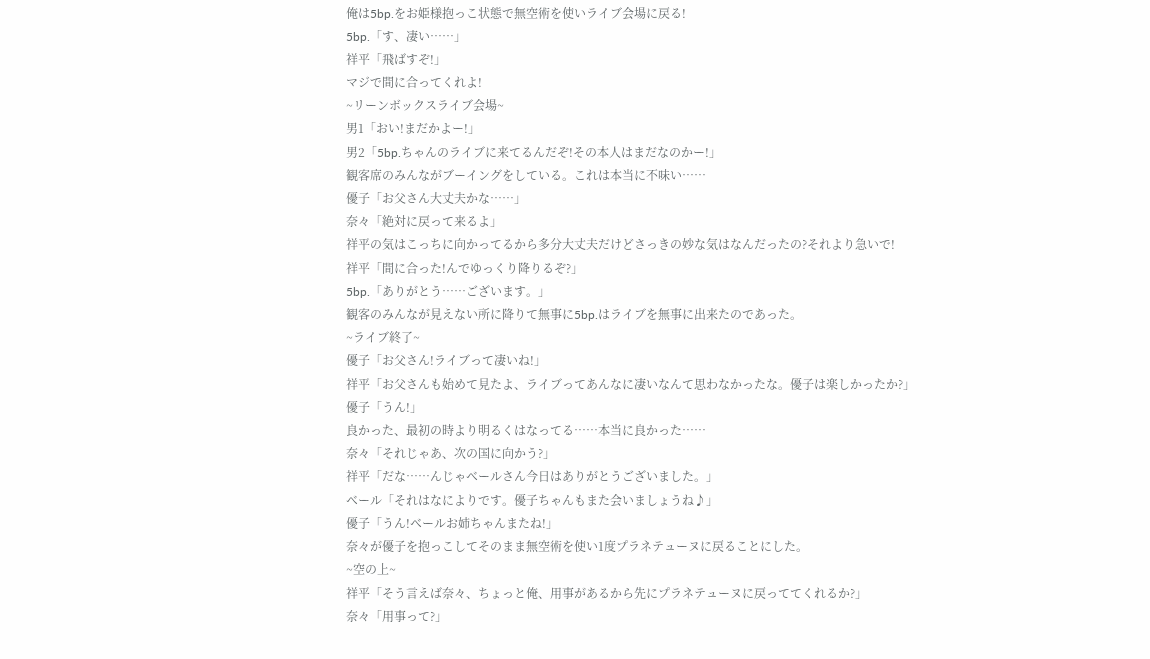俺は5bp.をお姫様抱っこ状態で無空術を使いライブ会場に戻る!
5bp.「す、凄い……」
祥平「飛ばすぞ!」
マジで間に合ってくれよ!
~リーンボックスライブ会場~
男1「おい!まだかよー!」
男2「5bp.ちゃんのライブに来てるんだぞ!その本人はまだなのかー!」
観客席のみんながブーイングをしている。これは本当に不味い……
優子「お父さん大丈夫かな……」
奈々「絶対に戻って来るよ」
祥平の気はこっちに向かってるから多分大丈夫だけどさっきの妙な気はなんだったの?それより急いで!
祥平「間に合った!んでゆっくり降りるぞ?」
5bp.「ありがとう……ございます。」
観客のみんなが見えない所に降りて無事に5bp.はライブを無事に出来たのであった。
~ライブ終了~
優子「お父さん!ライブって凄いね!」
祥平「お父さんも始めて見たよ、ライブってあんなに凄いなんて思わなかったな。優子は楽しかったか?」
優子「うん!」
良かった、最初の時より明るくはなってる……本当に良かった……
奈々「それじゃあ、次の国に向かう?」
祥平「だな……んじゃベールさん今日はありがとうございました。」
ベール「それはなによりです。優子ちゃんもまた会いましょうね♪」
優子「うん!ベールお姉ちゃんまたね!」
奈々が優子を抱っこしてそのまま無空術を使い1度プラネテューヌに戻ることにした。
~空の上~
祥平「そう言えば奈々、ちょっと俺、用事があるから先にプラネテューヌに戻っててくれるか?」
奈々「用事って?」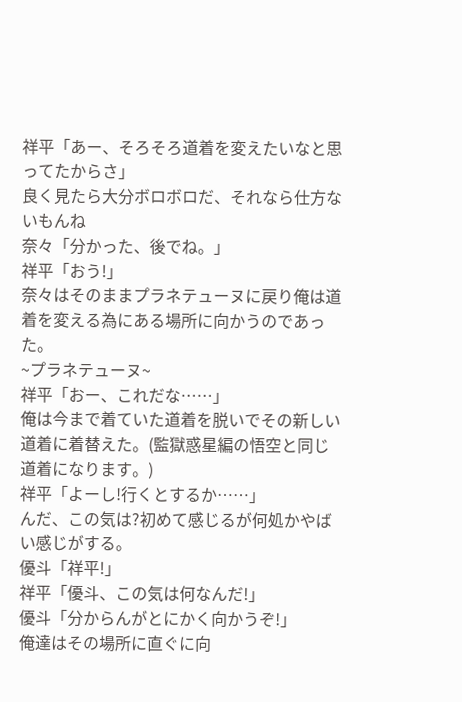祥平「あー、そろそろ道着を変えたいなと思ってたからさ」
良く見たら大分ボロボロだ、それなら仕方ないもんね
奈々「分かった、後でね。」
祥平「おう!」
奈々はそのままプラネテューヌに戻り俺は道着を変える為にある場所に向かうのであった。
~プラネテューヌ~
祥平「おー、これだな……」
俺は今まで着ていた道着を脱いでその新しい道着に着替えた。(監獄惑星編の悟空と同じ道着になります。)
祥平「よーし!行くとするか……」
んだ、この気は?初めて感じるが何処かやばい感じがする。
優斗「祥平!」
祥平「優斗、この気は何なんだ!」
優斗「分からんがとにかく向かうぞ!」
俺達はその場所に直ぐに向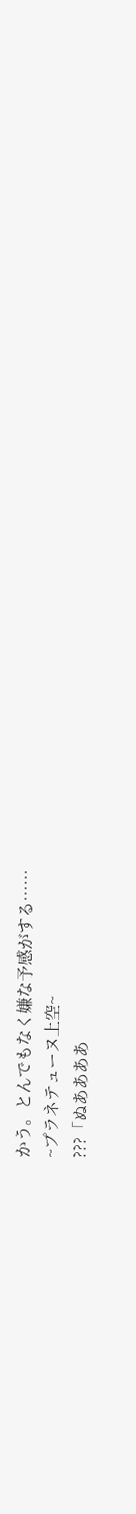かう。とんでもなく嫌な予感がする……
~プラネテューヌ上空~
???「ぬああああ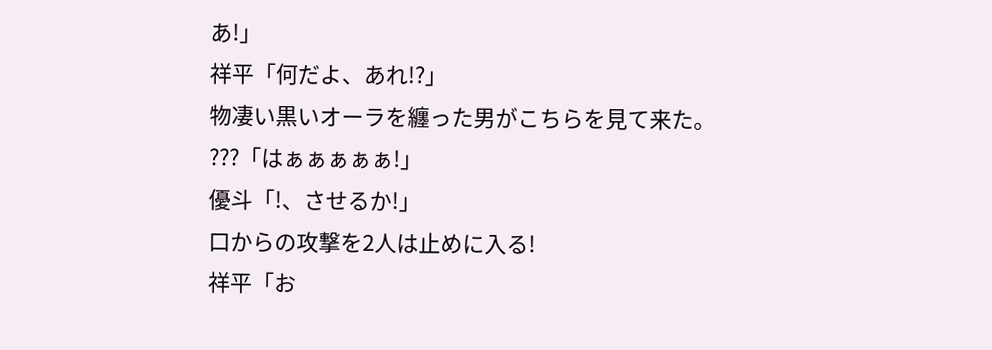あ!」
祥平「何だよ、あれ!?」
物凄い黒いオーラを纏った男がこちらを見て来た。
???「はぁぁぁぁぁ!」
優斗「!、させるか!」
口からの攻撃を2人は止めに入る!
祥平「お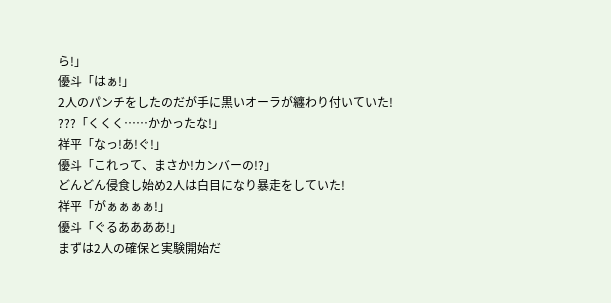ら!」
優斗「はぁ!」
2人のパンチをしたのだが手に黒いオーラが纏わり付いていた!
???「くくく……かかったな!」
祥平「なっ!あ!ぐ!」
優斗「これって、まさか!カンバーの!?」
どんどん侵食し始め2人は白目になり暴走をしていた!
祥平「がぁぁぁぁ!」
優斗「ぐるああああ!」
まずは2人の確保と実験開始だ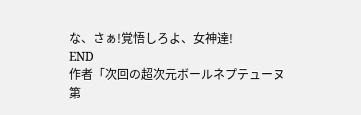な、さぁ!覚悟しろよ、女神達!
END
作者「次回の超次元ボールネプテューヌ
第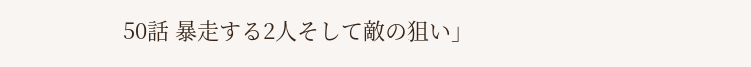50話 暴走する2人そして敵の狙い」